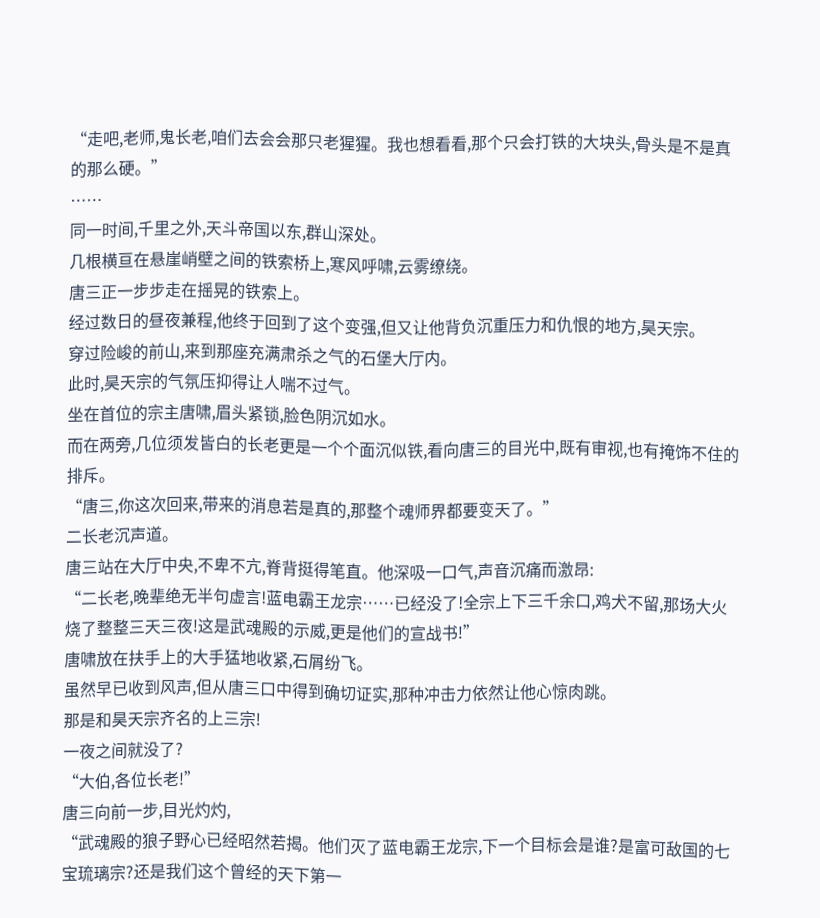“走吧,老师,鬼长老,咱们去会会那只老猩猩。我也想看看,那个只会打铁的大块头,骨头是不是真的那么硬。”
……
同一时间,千里之外,天斗帝国以东,群山深处。
几根横亘在悬崖峭壁之间的铁索桥上,寒风呼啸,云雾缭绕。
唐三正一步步走在摇晃的铁索上。
经过数日的昼夜兼程,他终于回到了这个变强,但又让他背负沉重压力和仇恨的地方,昊天宗。
穿过险峻的前山,来到那座充满肃杀之气的石堡大厅内。
此时,昊天宗的气氛压抑得让人喘不过气。
坐在首位的宗主唐啸,眉头紧锁,脸色阴沉如水。
而在两旁,几位须发皆白的长老更是一个个面沉似铁,看向唐三的目光中,既有审视,也有掩饰不住的排斥。
“唐三,你这次回来,带来的消息若是真的,那整个魂师界都要变天了。”
二长老沉声道。
唐三站在大厅中央,不卑不亢,脊背挺得笔直。他深吸一口气,声音沉痛而激昂:
“二长老,晚辈绝无半句虚言!蓝电霸王龙宗……已经没了!全宗上下三千余口,鸡犬不留,那场大火烧了整整三天三夜!这是武魂殿的示威,更是他们的宣战书!”
唐啸放在扶手上的大手猛地收紧,石屑纷飞。
虽然早已收到风声,但从唐三口中得到确切证实,那种冲击力依然让他心惊肉跳。
那是和昊天宗齐名的上三宗!
一夜之间就没了?
“大伯,各位长老!”
唐三向前一步,目光灼灼,
“武魂殿的狼子野心已经昭然若揭。他们灭了蓝电霸王龙宗,下一个目标会是谁?是富可敌国的七宝琉璃宗?还是我们这个曾经的天下第一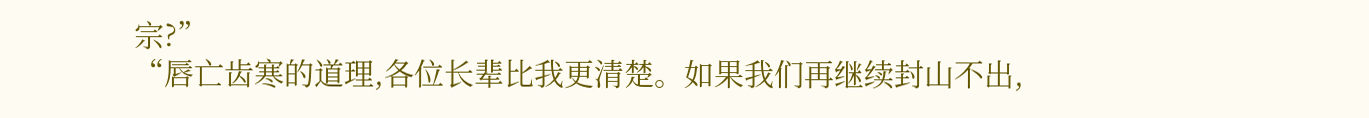宗?”
“唇亡齿寒的道理,各位长辈比我更清楚。如果我们再继续封山不出,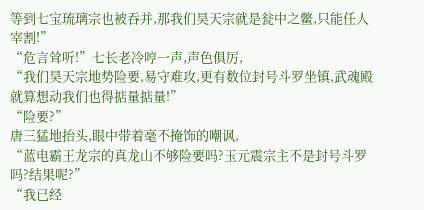等到七宝琉璃宗也被吞并,那我们昊天宗就是瓮中之鳖,只能任人宰割!”
“危言耸听!”七长老冷哼一声,声色俱厉,
“我们昊天宗地势险要,易守难攻,更有数位封号斗罗坐镇,武魂殿就算想动我们也得掂量掂量!”
“险要?”
唐三猛地抬头,眼中带着毫不掩饰的嘲讽,
“蓝电霸王龙宗的真龙山不够险要吗?玉元震宗主不是封号斗罗吗?结果呢?”
“我已经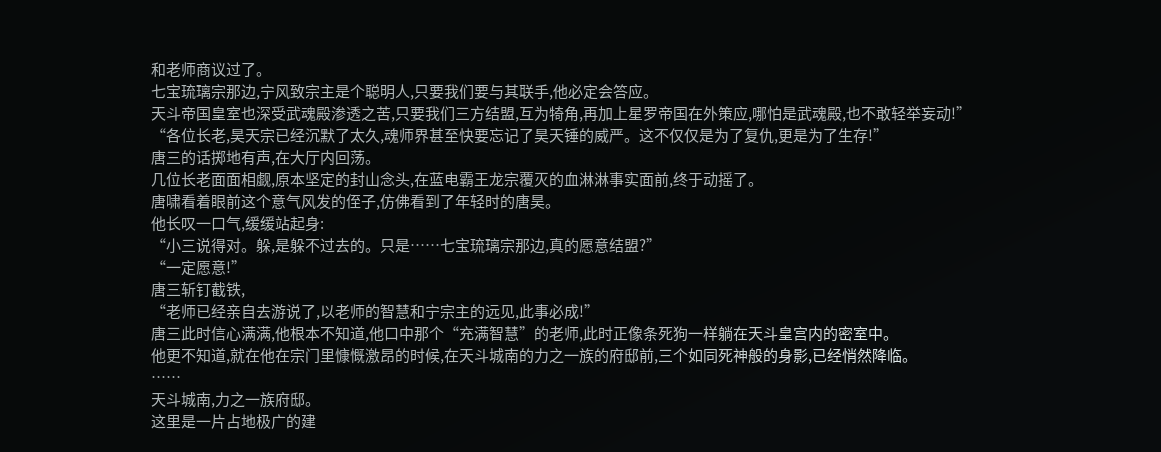和老师商议过了。
七宝琉璃宗那边,宁风致宗主是个聪明人,只要我们要与其联手,他必定会答应。
天斗帝国皇室也深受武魂殿渗透之苦,只要我们三方结盟,互为犄角,再加上星罗帝国在外策应,哪怕是武魂殿,也不敢轻举妄动!”
“各位长老,昊天宗已经沉默了太久,魂师界甚至快要忘记了昊天锤的威严。这不仅仅是为了复仇,更是为了生存!”
唐三的话掷地有声,在大厅内回荡。
几位长老面面相觑,原本坚定的封山念头,在蓝电霸王龙宗覆灭的血淋淋事实面前,终于动摇了。
唐啸看着眼前这个意气风发的侄子,仿佛看到了年轻时的唐昊。
他长叹一口气,缓缓站起身:
“小三说得对。躲,是躲不过去的。只是……七宝琉璃宗那边,真的愿意结盟?”
“一定愿意!”
唐三斩钉截铁,
“老师已经亲自去游说了,以老师的智慧和宁宗主的远见,此事必成!”
唐三此时信心满满,他根本不知道,他口中那个“充满智慧”的老师,此时正像条死狗一样躺在天斗皇宫内的密室中。
他更不知道,就在他在宗门里慷慨激昂的时候,在天斗城南的力之一族的府邸前,三个如同死神般的身影,已经悄然降临。
……
天斗城南,力之一族府邸。
这里是一片占地极广的建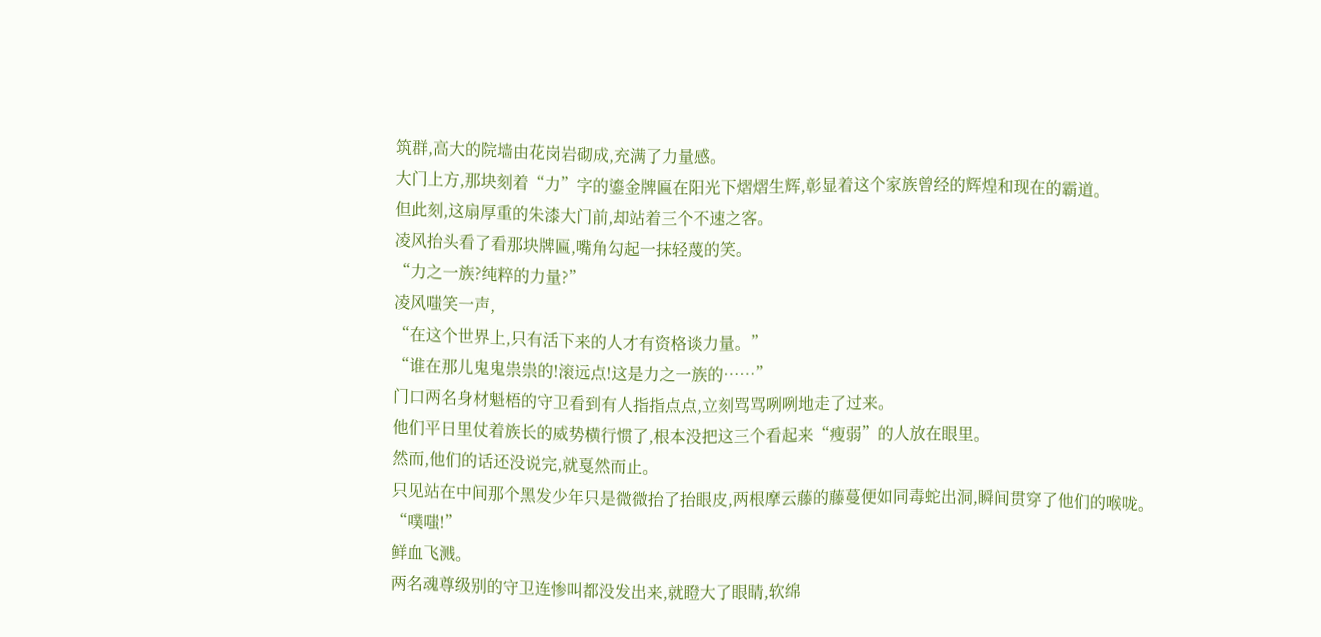筑群,高大的院墙由花岗岩砌成,充满了力量感。
大门上方,那块刻着“力”字的鎏金牌匾在阳光下熠熠生辉,彰显着这个家族曾经的辉煌和现在的霸道。
但此刻,这扇厚重的朱漆大门前,却站着三个不速之客。
凌风抬头看了看那块牌匾,嘴角勾起一抹轻蔑的笑。
“力之一族?纯粹的力量?”
凌风嗤笑一声,
“在这个世界上,只有活下来的人才有资格谈力量。”
“谁在那儿鬼鬼祟祟的!滚远点!这是力之一族的……”
门口两名身材魁梧的守卫看到有人指指点点,立刻骂骂咧咧地走了过来。
他们平日里仗着族长的威势横行惯了,根本没把这三个看起来“瘦弱”的人放在眼里。
然而,他们的话还没说完,就戛然而止。
只见站在中间那个黑发少年只是微微抬了抬眼皮,两根摩云藤的藤蔓便如同毒蛇出洞,瞬间贯穿了他们的喉咙。
“噗嗤!”
鲜血飞溅。
两名魂尊级别的守卫连惨叫都没发出来,就瞪大了眼睛,软绵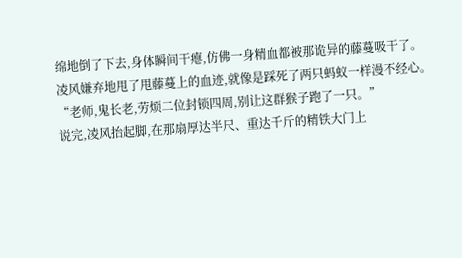绵地倒了下去,身体瞬间干瘪,仿佛一身精血都被那诡异的藤蔓吸干了。
凌风嫌弃地甩了甩藤蔓上的血迹,就像是踩死了两只蚂蚁一样漫不经心。
“老师,鬼长老,劳烦二位封锁四周,别让这群猴子跑了一只。”
说完,凌风抬起脚,在那扇厚达半尺、重达千斤的精铁大门上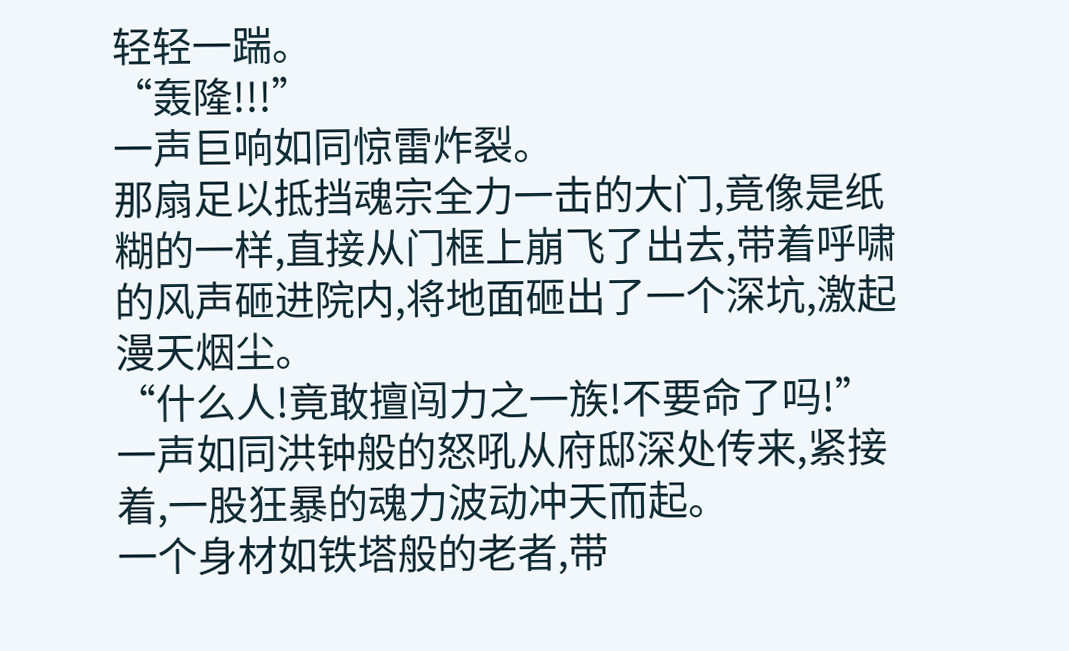轻轻一踹。
“轰隆!!!”
一声巨响如同惊雷炸裂。
那扇足以抵挡魂宗全力一击的大门,竟像是纸糊的一样,直接从门框上崩飞了出去,带着呼啸的风声砸进院内,将地面砸出了一个深坑,激起漫天烟尘。
“什么人!竟敢擅闯力之一族!不要命了吗!”
一声如同洪钟般的怒吼从府邸深处传来,紧接着,一股狂暴的魂力波动冲天而起。
一个身材如铁塔般的老者,带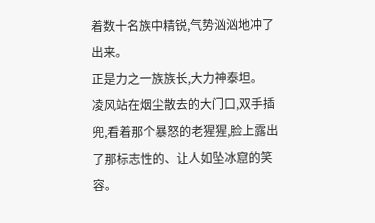着数十名族中精锐,气势汹汹地冲了出来。
正是力之一族族长,大力神泰坦。
凌风站在烟尘散去的大门口,双手插兜,看着那个暴怒的老猩猩,脸上露出了那标志性的、让人如坠冰窟的笑容。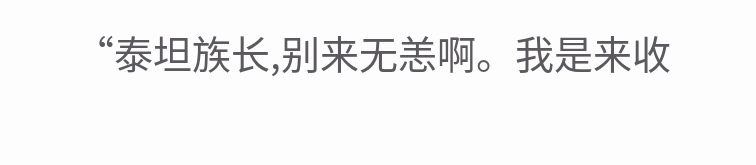“泰坦族长,别来无恙啊。我是来收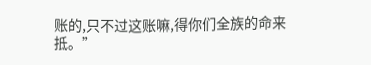账的,只不过这账嘛,得你们全族的命来抵。”